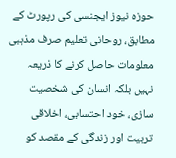حوزہ نیوز ایجنسی کی رپورٹ کے مطابق، روحانی تعلیم صرف مذہبی معلومات حاصل کرنے کا ذریعہ نہیں بلکہ انسان کی شخصیت سازی، خود احتسابی، اخلاقی تربیت اور زندگی کے مقصد کو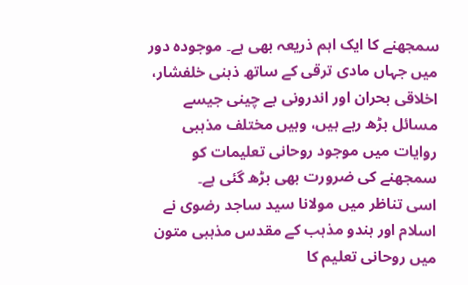سمجھنے کا ایک اہم ذریعہ بھی ہے۔ موجودہ دور میں جہاں مادی ترقی کے ساتھ ذہنی خلفشار، اخلاقی بحران اور اندرونی بے چینی جیسے مسائل بڑھ رہے ہیں، وہیں مختلف مذہبی روایات میں موجود روحانی تعلیمات کو سمجھنے کی ضرورت بھی بڑھ گئی ہے۔
اسی تناظر میں مولانا سید ساجد رضوی نے اسلام اور ہندو مذہب کے مقدس مذہبی متون میں روحانی تعلیم کا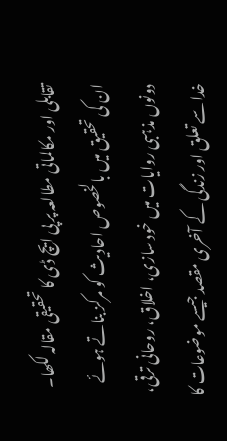تقابلی اور مکالماتی مطالعہ پر پی ایچ ڈی کا تحقیقی مقالہ لکھا۔ ان کی تحقیق میں بالخصوص احادیث کو مرکز بناتے ہوئے دونوں مذہبی روایات میں خود سازی، اخلاق، روحانی ترقی، خدا سے تعلق اور زندگی کے آخری مقصد جیسے موضوعات کا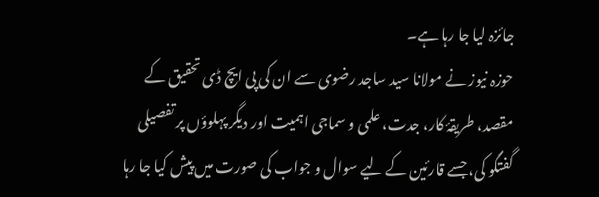جائزہ لیا جا رہا ہے۔
حوزہ نیوز نے مولانا سید ساجد رضوی سے ان کی پی ایچ ڈی تحقیق کے مقصد، طریقۂ کار، جدت، علمی و سماجی اہمیت اور دیگر پہلوؤں پر تفصیلی گفتگو کی، جسے قارئین کے لیے سوال و جواب کی صورت میں پیش کیا جا رہا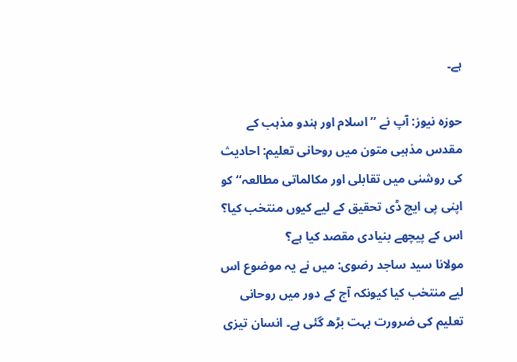ہے۔

حوزہ نیوز: آپ نے ’’اسلام اور ہندو مذہب کے مقدس مذہبی متون میں روحانی تعلیم: احادیث کی روشنی میں تقابلی اور مکالماتی مطالعہ‘‘ کو اپنی پی ایچ ڈی تحقیق کے لیے کیوں منتخب کیا؟ اس کے پیچھے بنیادی مقصد کیا ہے؟
مولانا سید ساجد رضوی: میں نے یہ موضوع اس لیے منتخب کیا کیونکہ آج کے دور میں روحانی تعلیم کی ضرورت بہت بڑھ گئی ہے۔ انسان تیزی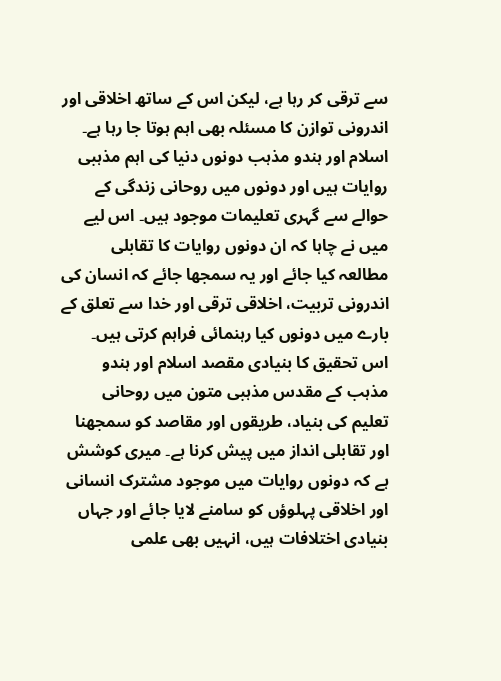سے ترقی کر رہا ہے، لیکن اس کے ساتھ اخلاقی اور اندرونی توازن کا مسئلہ بھی اہم ہوتا جا رہا ہے۔
اسلام اور ہندو مذہب دونوں دنیا کی اہم مذہبی روایات ہیں اور دونوں میں روحانی زندگی کے حوالے سے گہری تعلیمات موجود ہیں۔ اس لیے میں نے چاہا کہ ان دونوں روایات کا تقابلی مطالعہ کیا جائے اور یہ سمجھا جائے کہ انسان کی اندرونی تربیت، اخلاقی ترقی اور خدا سے تعلق کے بارے میں دونوں کیا رہنمائی فراہم کرتی ہیں۔
اس تحقیق کا بنیادی مقصد اسلام اور ہندو مذہب کے مقدس مذہبی متون میں روحانی تعلیم کی بنیاد، طریقوں اور مقاصد کو سمجھنا اور تقابلی انداز میں پیش کرنا ہے۔ میری کوشش ہے کہ دونوں روایات میں موجود مشترک انسانی اور اخلاقی پہلوؤں کو سامنے لایا جائے اور جہاں بنیادی اختلافات ہیں، انہیں بھی علمی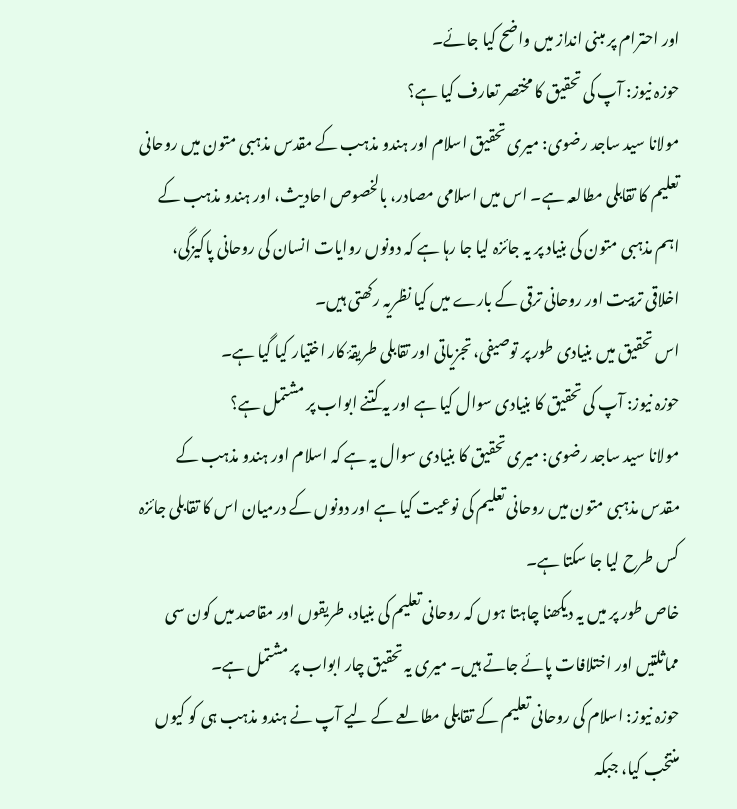اور احترام پر مبنی انداز میں واضح کیا جائے۔
حوزہ نیوز: آپ کی تحقیق کا مختصر تعارف کیا ہے؟
مولانا سید ساجد رضوی: میری تحقیق اسلام اور ہندو مذہب کے مقدس مذہبی متون میں روحانی تعلیم کا تقابلی مطالعہ ہے۔ اس میں اسلامی مصادر، بالخصوص احادیث، اور ہندو مذہب کے اہم مذہبی متون کی بنیاد پر یہ جائزہ لیا جا رہا ہے کہ دونوں روایات انسان کی روحانی پاکیزگی، اخلاقی تربیت اور روحانی ترقی کے بارے میں کیا نظریہ رکھتی ہیں۔
اس تحقیق میں بنیادی طور پر توصیفی، تجزیاتی اور تقابلی طریقۂ کار اختیار کیا گیا ہے۔
حوزہ نیوز: آپ کی تحقیق کا بنیادی سوال کیا ہے اور یہ کتنے ابواب پر مشتمل ہے؟
مولانا سید ساجد رضوی: میری تحقیق کا بنیادی سوال یہ ہے کہ اسلام اور ہندو مذہب کے مقدس مذہبی متون میں روحانی تعلیم کی نوعیت کیا ہے اور دونوں کے درمیان اس کا تقابلی جائزہ کس طرح لیا جا سکتا ہے۔
خاص طور پر میں یہ دیکھنا چاہتا ہوں کہ روحانی تعلیم کی بنیاد، طریقوں اور مقاصد میں کون سی مماثلتیں اور اختلافات پائے جاتے ہیں۔ میری یہ تحقیق چار ابواب پر مشتمل ہے۔
حوزہ نیوز: اسلام کی روحانی تعلیم کے تقابلی مطالعے کے لیے آپ نے ہندو مذہب ہی کو کیوں منتخب کیا، جبکہ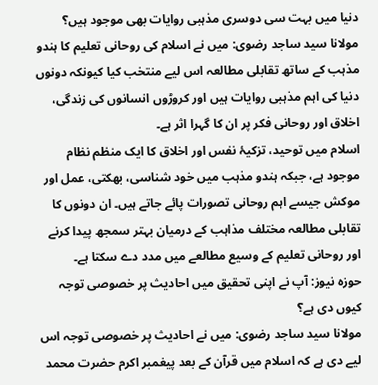دنیا میں بہت سی دوسری مذہبی روایات بھی موجود ہیں؟
مولانا سید ساجد رضوی: میں نے اسلام کی روحانی تعلیم کا ہندو مذہب کے ساتھ تقابلی مطالعہ اس لیے منتخب کیا کیونکہ دونوں دنیا کی اہم مذہبی روایات ہیں اور کروڑوں انسانوں کی زندگی، اخلاق اور روحانی فکر پر ان کا گہرا اثر ہے۔
اسلام میں توحید، تزکیۂ نفس اور اخلاق کا ایک منظم نظام موجود ہے، جبکہ ہندو مذہب میں خود شناسی، بھکتی، عمل اور موکش جیسے اہم روحانی تصورات پائے جاتے ہیں۔ ان دونوں کا تقابلی مطالعہ مختلف مذاہب کے درمیان بہتر سمجھ پیدا کرنے اور روحانی تعلیم کے وسیع مطالعے میں مدد دے سکتا ہے۔
حوزہ نیوز: آپ نے اپنی تحقیق میں احادیث پر خصوصی توجہ کیوں دی ہے؟
مولانا سید ساجد رضوی: میں نے احادیث پر خصوصی توجہ اس لیے دی ہے کہ اسلام میں قرآن کے بعد پیغمبر اکرم حضرت محمد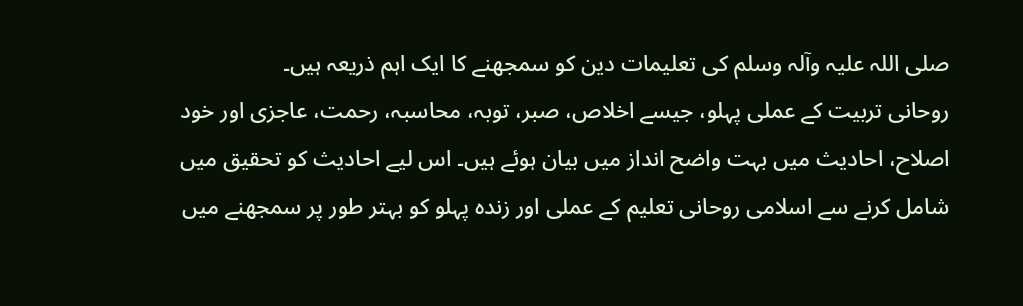صلی اللہ علیہ وآلہ وسلم کی تعلیمات دین کو سمجھنے کا ایک اہم ذریعہ ہیں۔
روحانی تربیت کے عملی پہلو، جیسے اخلاص، صبر، توبہ، محاسبہ، رحمت، عاجزی اور خود اصلاح، احادیث میں بہت واضح انداز میں بیان ہوئے ہیں۔ اس لیے احادیث کو تحقیق میں شامل کرنے سے اسلامی روحانی تعلیم کے عملی اور زندہ پہلو کو بہتر طور پر سمجھنے میں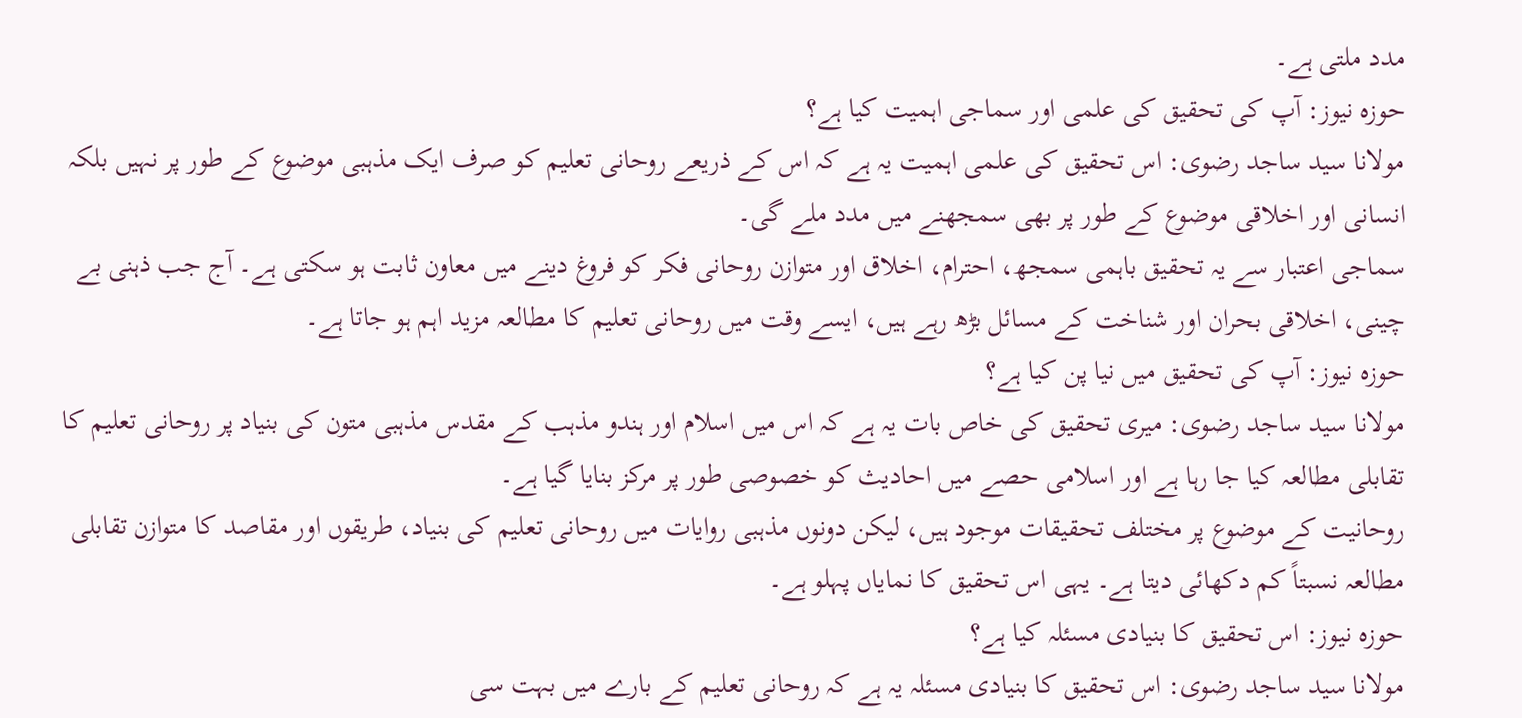مدد ملتی ہے۔
حوزہ نیوز: آپ کی تحقیق کی علمی اور سماجی اہمیت کیا ہے؟
مولانا سید ساجد رضوی: اس تحقیق کی علمی اہمیت یہ ہے کہ اس کے ذریعے روحانی تعلیم کو صرف ایک مذہبی موضوع کے طور پر نہیں بلکہ انسانی اور اخلاقی موضوع کے طور پر بھی سمجھنے میں مدد ملے گی۔
سماجی اعتبار سے یہ تحقیق باہمی سمجھ، احترام، اخلاق اور متوازن روحانی فکر کو فروغ دینے میں معاون ثابت ہو سکتی ہے۔ آج جب ذہنی بے چینی، اخلاقی بحران اور شناخت کے مسائل بڑھ رہے ہیں، ایسے وقت میں روحانی تعلیم کا مطالعہ مزید اہم ہو جاتا ہے۔
حوزہ نیوز: آپ کی تحقیق میں نیا پن کیا ہے؟
مولانا سید ساجد رضوی: میری تحقیق کی خاص بات یہ ہے کہ اس میں اسلام اور ہندو مذہب کے مقدس مذہبی متون کی بنیاد پر روحانی تعلیم کا تقابلی مطالعہ کیا جا رہا ہے اور اسلامی حصے میں احادیث کو خصوصی طور پر مرکز بنایا گیا ہے۔
روحانیت کے موضوع پر مختلف تحقیقات موجود ہیں، لیکن دونوں مذہبی روایات میں روحانی تعلیم کی بنیاد، طریقوں اور مقاصد کا متوازن تقابلی مطالعہ نسبتاً کم دکھائی دیتا ہے۔ یہی اس تحقیق کا نمایاں پہلو ہے۔
حوزہ نیوز: اس تحقیق کا بنیادی مسئلہ کیا ہے؟
مولانا سید ساجد رضوی: اس تحقیق کا بنیادی مسئلہ یہ ہے کہ روحانی تعلیم کے بارے میں بہت سی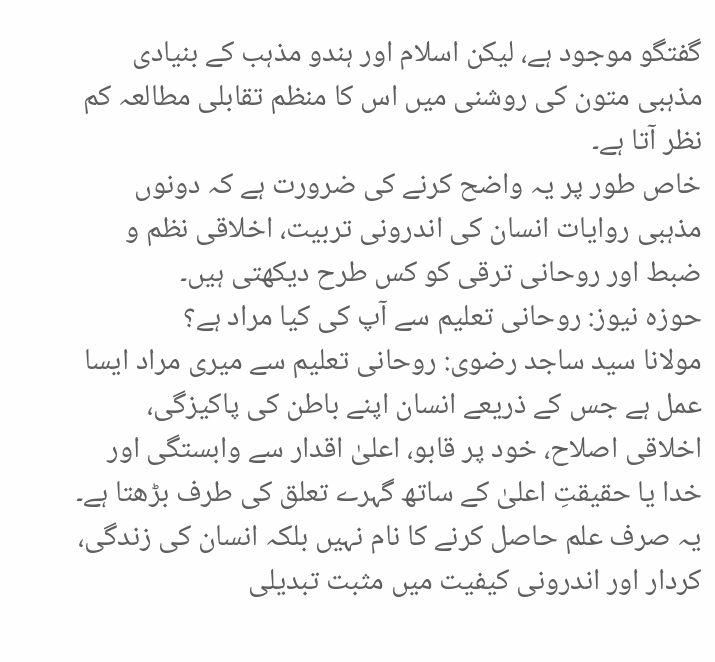گفتگو موجود ہے، لیکن اسلام اور ہندو مذہب کے بنیادی مذہبی متون کی روشنی میں اس کا منظم تقابلی مطالعہ کم نظر آتا ہے۔
خاص طور پر یہ واضح کرنے کی ضرورت ہے کہ دونوں مذہبی روایات انسان کی اندرونی تربیت، اخلاقی نظم و ضبط اور روحانی ترقی کو کس طرح دیکھتی ہیں۔
حوزہ نیوز: روحانی تعلیم سے آپ کی کیا مراد ہے؟
مولانا سید ساجد رضوی: روحانی تعلیم سے میری مراد ایسا عمل ہے جس کے ذریعے انسان اپنے باطن کی پاکیزگی، اخلاقی اصلاح، خود پر قابو، اعلیٰ اقدار سے وابستگی اور خدا یا حقیقتِ اعلیٰ کے ساتھ گہرے تعلق کی طرف بڑھتا ہے۔
یہ صرف علم حاصل کرنے کا نام نہیں بلکہ انسان کی زندگی، کردار اور اندرونی کیفیت میں مثبت تبدیلی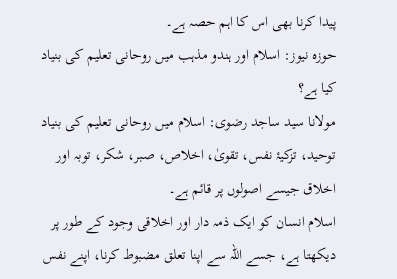پیدا کرنا بھی اس کا اہم حصہ ہے۔
حوزہ نیوز: اسلام اور ہندو مذہب میں روحانی تعلیم کی بنیاد کیا ہے؟
مولانا سید ساجد رضوی: اسلام میں روحانی تعلیم کی بنیاد توحید، تزکیۂ نفس، تقویٰ، اخلاص، صبر، شکر، توبہ اور اخلاق جیسے اصولوں پر قائم ہے۔
اسلام انسان کو ایک ذمہ دار اور اخلاقی وجود کے طور پر دیکھتا ہے، جسے اللہ سے اپنا تعلق مضبوط کرنا، اپنے نفس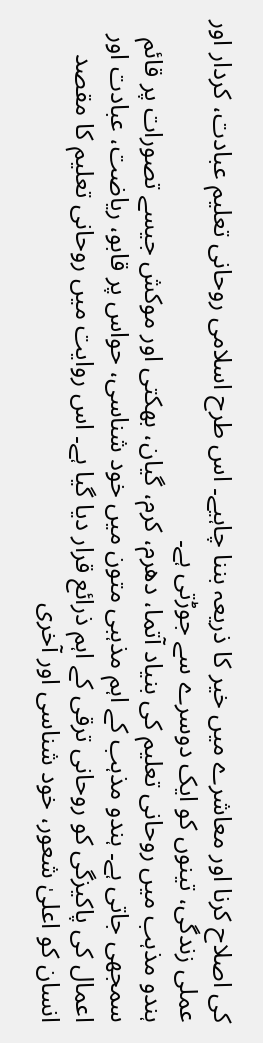کی اصلاح کرنا اور معاشرے میں خیر کا ذریعہ بننا چاہیے۔ اس طرح اسلامی روحانی تعلیم عبادت، کردار اور عملی زندگی، تینوں کو ایک دوسرے سے جوڑتی ہے۔
ہندو مذہب میں روحانی تعلیم کی بنیاد آتما، دھرم، کرم، گیان، بھکتی اور موکش جیسے تصورات پر قائم سمجھی جاتی ہے۔ ہندو مذہب کے اہم مذہبی متون میں خود شناسی، حواس پر قابو، ریاضت، عبادت اور اعمال کی پاکیزگی کو روحانی ترقی کے اہم ذرائع قرار دیا گیا ہے۔ اس روایت میں روحانی تعلیم کا مقصد انسان کو اعلیٰ شعور، خود شناسی اور آخری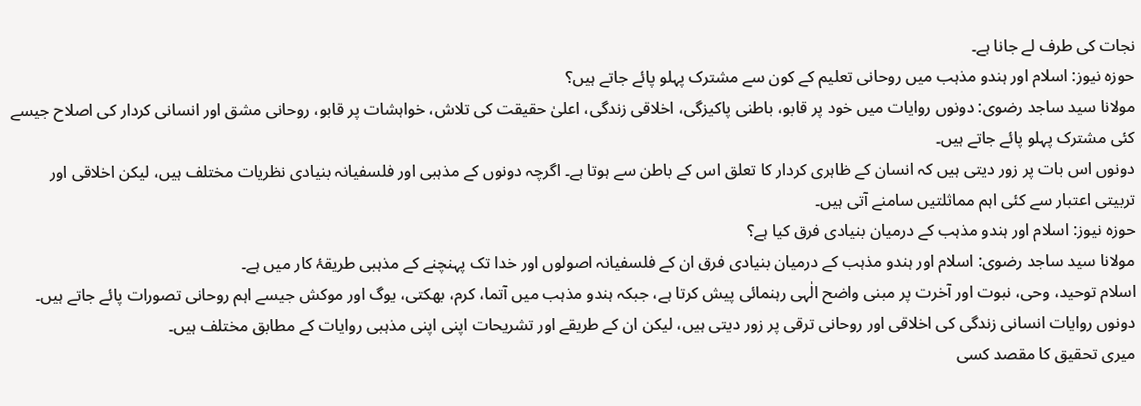نجات کی طرف لے جانا ہے۔
حوزہ نیوز: اسلام اور ہندو مذہب میں روحانی تعلیم کے کون سے مشترک پہلو پائے جاتے ہیں؟
مولانا سید ساجد رضوی: دونوں روایات میں خود پر قابو، باطنی پاکیزگی، اخلاقی زندگی، اعلیٰ حقیقت کی تلاش، خواہشات پر قابو، روحانی مشق اور انسانی کردار کی اصلاح جیسے کئی مشترک پہلو پائے جاتے ہیں۔
دونوں اس بات پر زور دیتی ہیں کہ انسان کے ظاہری کردار کا تعلق اس کے باطن سے ہوتا ہے۔ اگرچہ دونوں کے مذہبی اور فلسفیانہ بنیادی نظریات مختلف ہیں، لیکن اخلاقی اور تربیتی اعتبار سے کئی اہم مماثلتیں سامنے آتی ہیں۔
حوزہ نیوز: اسلام اور ہندو مذہب کے درمیان بنیادی فرق کیا ہے؟
مولانا سید ساجد رضوی: اسلام اور ہندو مذہب کے درمیان بنیادی فرق ان کے فلسفیانہ اصولوں اور خدا تک پہنچنے کے مذہبی طریقۂ کار میں ہے۔
اسلام توحید، وحی، نبوت اور آخرت پر مبنی واضح الٰہی رہنمائی پیش کرتا ہے، جبکہ ہندو مذہب میں آتما، کرم، بھکتی، یوگ اور موکش جیسے اہم روحانی تصورات پائے جاتے ہیں۔
دونوں روایات انسانی زندگی کی اخلاقی اور روحانی ترقی پر زور دیتی ہیں، لیکن ان کے طریقے اور تشریحات اپنی اپنی مذہبی روایات کے مطابق مختلف ہیں۔
میری تحقیق کا مقصد کسی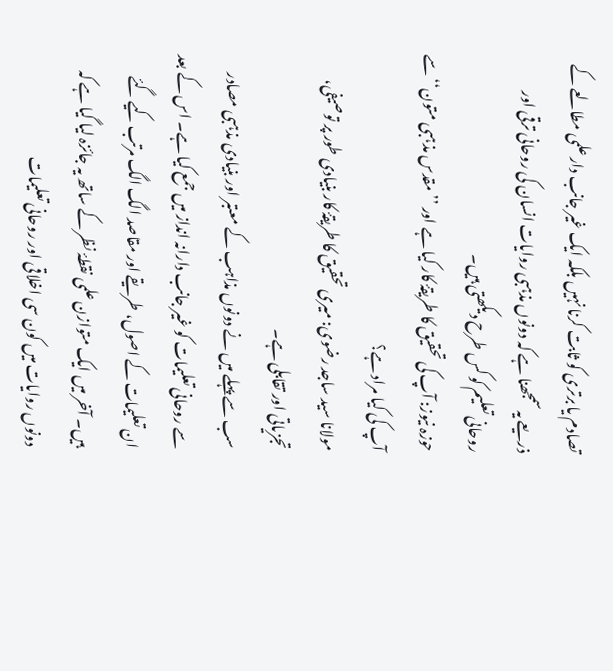تصادم یا برتری کو ثابت کرنا نہیں بلکہ ایک غیر جانب دار علمی مطالعے کے ذریعے یہ سمجھنا ہے کہ دونوں مذہبی روایات انسان کی روحانی ترقی اور روحانی تعلیم کو کس طرح دیکھتی ہیں۔
حوزہ نیوز: آپ کی تحقیق کا طریقۂ کار کیا ہے اور ’’مقدس مذہبی متون‘‘ سے آپ کی کیا مراد ہے؟
مولانا سید ساجد رضوی: میری تحقیق کا طریقۂ کار بنیادی طور پر توصیفی، تجزیاتی اور تقابلی ہے۔
سب سے پہلے میں نے دونوں مذاہب کے معتبر اور بنیادی مذہبی مصادر سے روحانی تعلیمات کو غیر جانب دارانہ انداز میں جمع کیا ہے۔ اس کے بعد ان تعلیمات کے اصول، طریقے اور مقاصد الگ الگ مرتب کیے گئے ہیں۔ آخر میں ایک متوازن علمی نقطۂ نظر کے ساتھ یہ جائزہ لیا گیا ہے کہ دونوں روایات میں کون سی اخلاقی اور روحانی تعلیمات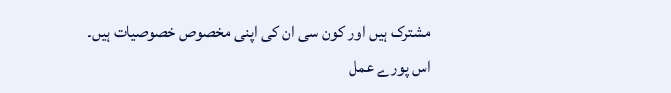مشترک ہیں اور کون سی ان کی اپنی مخصوص خصوصیات ہیں۔
اس پورے عمل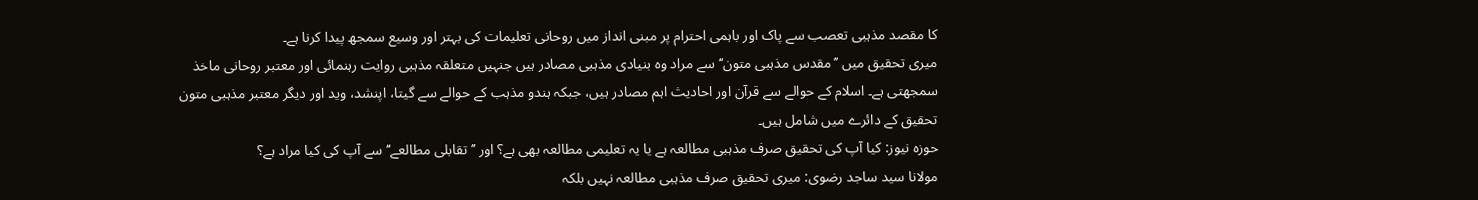کا مقصد مذہبی تعصب سے پاک اور باہمی احترام پر مبنی انداز میں روحانی تعلیمات کی بہتر اور وسیع سمجھ پیدا کرنا ہے۔
میری تحقیق میں ’’مقدس مذہبی متون‘‘ سے مراد وہ بنیادی مذہبی مصادر ہیں جنہیں متعلقہ مذہبی روایت رہنمائی اور معتبر روحانی ماخذ سمجھتی ہے۔ اسلام کے حوالے سے قرآن اور احادیث اہم مصادر ہیں، جبکہ ہندو مذہب کے حوالے سے گیتا، اپنشد، وید اور دیگر معتبر مذہبی متون تحقیق کے دائرے میں شامل ہیں۔
حوزہ نیوز: کیا آپ کی تحقیق صرف مذہبی مطالعہ ہے یا یہ تعلیمی مطالعہ بھی ہے؟ اور ’’تقابلی مطالعے‘‘ سے آپ کی کیا مراد ہے؟
مولانا سید ساجد رضوی: میری تحقیق صرف مذہبی مطالعہ نہیں بلکہ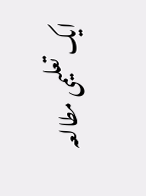ایک تعلیمی مطالعہ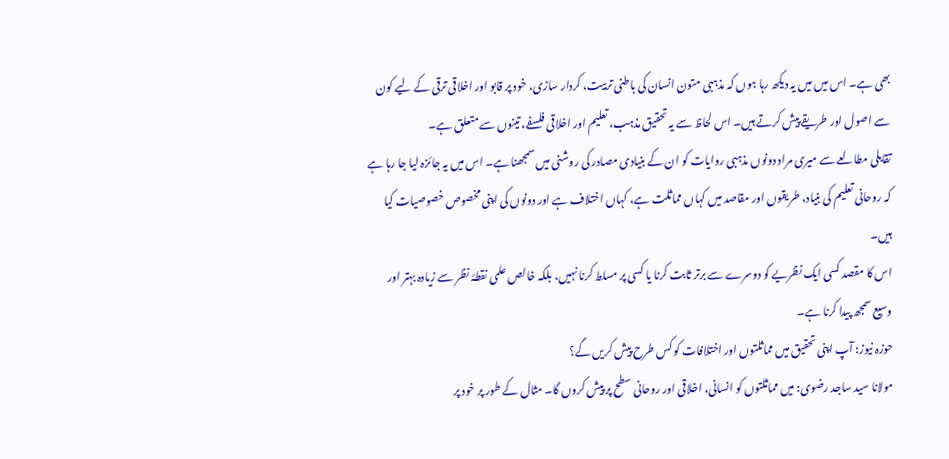بھی ہے۔ اس میں میں یہ دیکھ رہا ہوں کہ مذہبی متون انسان کی باطنی تربیت، کردار سازی، خود پر قابو اور اخلاقی ترقی کے لیے کون سے اصول اور طریقے پیش کرتے ہیں۔ اس لحاظ سے یہ تحقیق مذہب، تعلیم اور اخلاقی فلسفے، تینوں سے متعلق ہے۔
تقابلی مطالعے سے میری مراد دونوں مذہبی روایات کو ان کے بنیادی مصادر کی روشنی میں سمجھنا ہے۔ اس میں یہ جائزہ لیا جا رہا ہے کہ روحانی تعلیم کی بنیاد، طریقوں اور مقاصد میں کہاں مماثلت ہے، کہاں اختلاف ہے اور دونوں کی اپنی مخصوص خصوصیات کیا ہیں۔
اس کا مقصد کسی ایک نظریے کو دوسرے سے برتر ثابت کرنا یا کسی پر مسلط کرنا نہیں، بلکہ خالص علمی نقطۂ نظر سے زیادہ بہتر اور وسیع سمجھ پیدا کرنا ہے۔
حوزہ نیوز: آپ اپنی تحقیق میں مماثلتوں اور اختلافات کو کس طرح پیش کریں گے؟
مولانا سید ساجد رضوی: میں مماثلتوں کو انسانی، اخلاقی اور روحانی سطح پر پیش کروں گا۔ مثال کے طور پر خود پر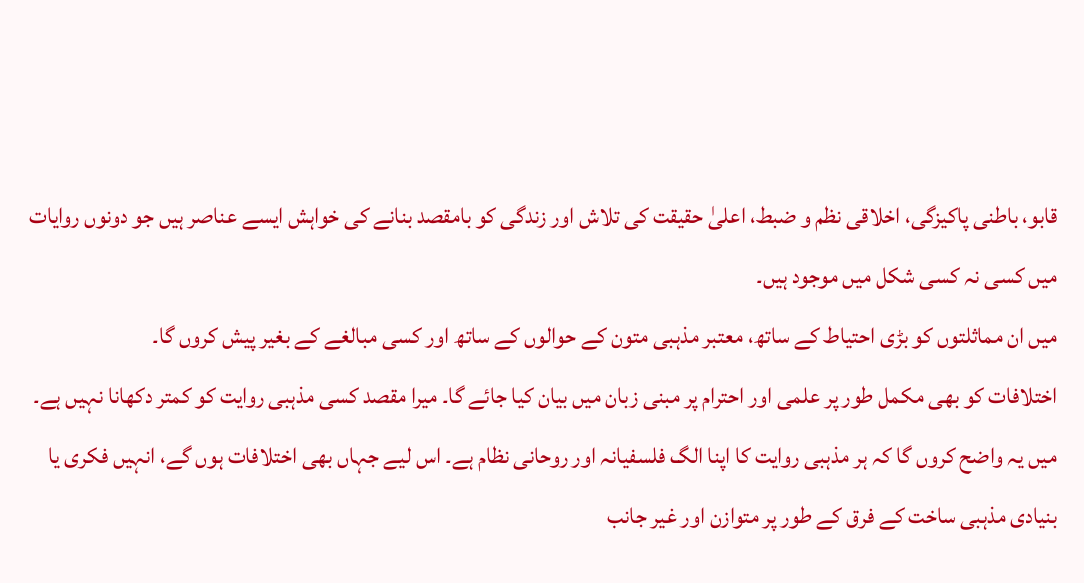قابو، باطنی پاکیزگی، اخلاقی نظم و ضبط، اعلیٰ حقیقت کی تلاش اور زندگی کو بامقصد بنانے کی خواہش ایسے عناصر ہیں جو دونوں روایات میں کسی نہ کسی شکل میں موجود ہیں۔
میں ان مماثلتوں کو بڑی احتیاط کے ساتھ، معتبر مذہبی متون کے حوالوں کے ساتھ اور کسی مبالغے کے بغیر پیش کروں گا۔
اختلافات کو بھی مکمل طور پر علمی اور احترام پر مبنی زبان میں بیان کیا جائے گا۔ میرا مقصد کسی مذہبی روایت کو کمتر دکھانا نہیں ہے۔ میں یہ واضح کروں گا کہ ہر مذہبی روایت کا اپنا الگ فلسفیانہ اور روحانی نظام ہے۔ اس لیے جہاں بھی اختلافات ہوں گے، انہیں فکری یا بنیادی مذہبی ساخت کے فرق کے طور پر متوازن اور غیر جانب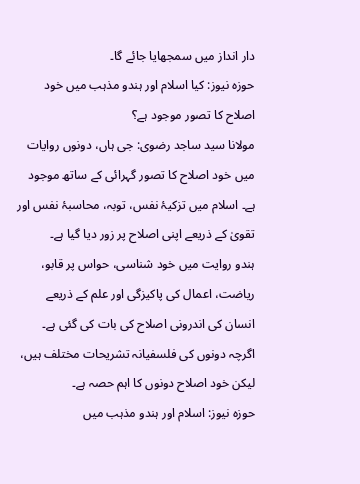دار انداز میں سمجھایا جائے گا۔
حوزہ نیوز: کیا اسلام اور ہندو مذہب میں خود اصلاح کا تصور موجود ہے؟
مولانا سید ساجد رضوی: جی ہاں، دونوں روایات میں خود اصلاح کا تصور گہرائی کے ساتھ موجود ہے۔ اسلام میں تزکیۂ نفس، توبہ، محاسبۂ نفس اور تقویٰ کے ذریعے اپنی اصلاح پر زور دیا گیا ہے۔
ہندو روایت میں خود شناسی، حواس پر قابو، ریاضت، اعمال کی پاکیزگی اور علم کے ذریعے انسان کی اندرونی اصلاح کی بات کی گئی ہے۔ اگرچہ دونوں کی فلسفیانہ تشریحات مختلف ہیں، لیکن خود اصلاح دونوں کا اہم حصہ ہے۔
حوزہ نیوز: اسلام اور ہندو مذہب میں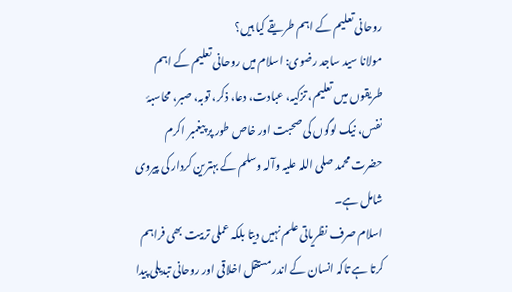روحانی تعلیم کے اہم طریقے کیا ہیں؟
مولانا سید ساجد رضوی: اسلام میں روحانی تعلیم کے اہم طریقوں میں تعلیم، تزکیہ، عبادت، دعا، ذکر، توبہ، صبر، محاسبۂ نفس، نیک لوگوں کی صحبت اور خاص طور پر پیغمبر اکرم حضرت محمد صلی اللہ علیہ وآلہ وسلم کے بہترین کردار کی پیروی شامل ہے۔
اسلام صرف نظریاتی علم نہیں دیتا بلکہ عملی تربیت بھی فراہم کرتا ہے تاکہ انسان کے اندر مستقل اخلاقی اور روحانی تبدیلی پیدا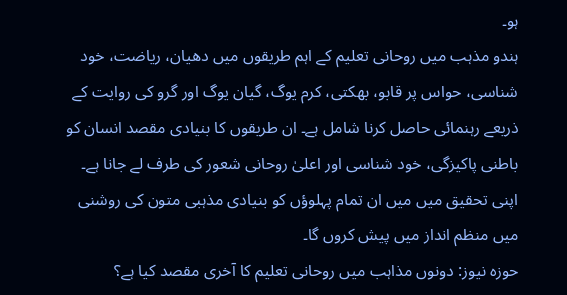ہو۔
ہندو مذہب میں روحانی تعلیم کے اہم طریقوں میں دھیان، ریاضت، خود شناسی، حواس پر قابو، بھکتی، کرم یوگ، گیان یوگ اور گرو کی روایت کے ذریعے رہنمائی حاصل کرنا شامل ہے۔ ان طریقوں کا بنیادی مقصد انسان کو باطنی پاکیزگی، خود شناسی اور اعلیٰ روحانی شعور کی طرف لے جانا ہے۔ اپنی تحقیق میں میں ان تمام پہلوؤں کو بنیادی مذہبی متون کی روشنی میں منظم انداز میں پیش کروں گا۔
حوزہ نیوز: دونوں مذاہب میں روحانی تعلیم کا آخری مقصد کیا ہے؟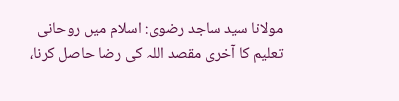مولانا سید ساجد رضوی: اسلام میں روحانی تعلیم کا آخری مقصد اللہ کی رضا حاصل کرنا،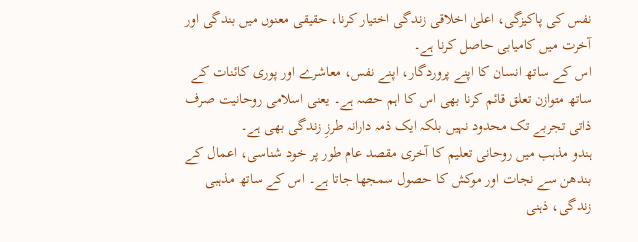نفس کی پاکیزگی، اعلیٰ اخلاقی زندگی اختیار کرنا، حقیقی معنوں میں بندگی اور آخرت میں کامیابی حاصل کرنا ہے۔
اس کے ساتھ انسان کا اپنے پروردگار، اپنے نفس، معاشرے اور پوری کائنات کے ساتھ متوازن تعلق قائم کرنا بھی اس کا اہم حصہ ہے۔ یعنی اسلامی روحانیت صرف ذاتی تجربے تک محدود نہیں بلکہ ایک ذمہ دارانہ طرزِ زندگی بھی ہے۔
ہندو مذہب میں روحانی تعلیم کا آخری مقصد عام طور پر خود شناسی، اعمال کے بندھن سے نجات اور موکش کا حصول سمجھا جاتا ہے۔ اس کے ساتھ مذہبی زندگی، ذہنی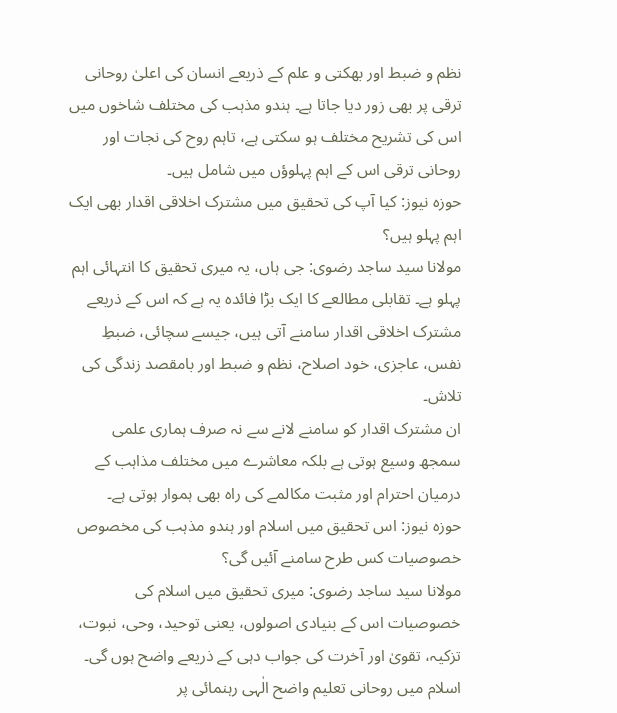نظم و ضبط اور بھکتی و علم کے ذریعے انسان کی اعلیٰ روحانی ترقی پر بھی زور دیا جاتا ہے۔ ہندو مذہب کی مختلف شاخوں میں اس کی تشریح مختلف ہو سکتی ہے، تاہم روح کی نجات اور روحانی ترقی اس کے اہم پہلوؤں میں شامل ہیں۔
حوزہ نیوز: کیا آپ کی تحقیق میں مشترک اخلاقی اقدار بھی ایک اہم پہلو ہیں؟
مولانا سید ساجد رضوی: جی ہاں، یہ میری تحقیق کا انتہائی اہم پہلو ہے۔ تقابلی مطالعے کا ایک بڑا فائدہ یہ ہے کہ اس کے ذریعے مشترک اخلاقی اقدار سامنے آتی ہیں، جیسے سچائی، ضبطِ نفس، عاجزی، خود اصلاح، نظم و ضبط اور بامقصد زندگی کی تلاش۔
ان مشترک اقدار کو سامنے لانے سے نہ صرف ہماری علمی سمجھ وسیع ہوتی ہے بلکہ معاشرے میں مختلف مذاہب کے درمیان احترام اور مثبت مکالمے کی راہ بھی ہموار ہوتی ہے۔
حوزہ نیوز: اس تحقیق میں اسلام اور ہندو مذہب کی مخصوص خصوصیات کس طرح سامنے آئیں گی؟
مولانا سید ساجد رضوی: میری تحقیق میں اسلام کی خصوصیات اس کے بنیادی اصولوں، یعنی توحید، وحی، نبوت، تزکیہ، تقویٰ اور آخرت کی جواب دہی کے ذریعے واضح ہوں گی۔
اسلام میں روحانی تعلیم واضح الٰہی رہنمائی پر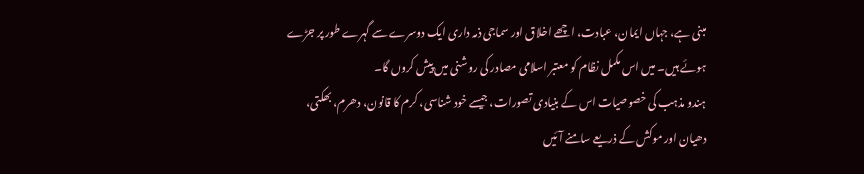مبنی ہے، جہاں ایمان، عبادت، اچھے اخلاق اور سماجی ذمہ داری ایک دوسرے سے گہرے طور پر جڑے ہوئے ہیں۔ میں اس مکمل نظام کو معتبر اسلامی مصادر کی روشنی میں پیش کروں گا۔
ہندو مذہب کی خصوصیات اس کے بنیادی تصورات، جیسے خود شناسی، کرم کا قانون، دھرم، بھکتی، دھیان اور موکش کے ذریعے سامنے آئیں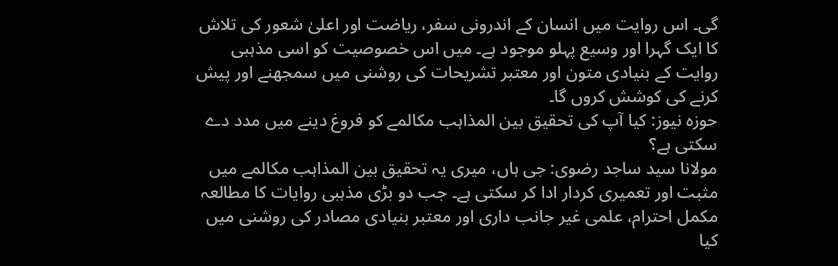گی۔ اس روایت میں انسان کے اندرونی سفر، ریاضت اور اعلیٰ شعور کی تلاش کا ایک گہرا اور وسیع پہلو موجود ہے۔ میں اس خصوصیت کو اسی مذہبی روایت کے بنیادی متون اور معتبر تشریحات کی روشنی میں سمجھنے اور پیش کرنے کی کوشش کروں گا۔
حوزہ نیوز: کیا آپ کی تحقیق بین المذاہب مکالمے کو فروغ دینے میں مدد دے سکتی ہے؟
مولانا سید ساجد رضوی: جی ہاں، میری یہ تحقیق بین المذاہب مکالمے میں مثبت اور تعمیری کردار ادا کر سکتی ہے۔ جب دو بڑی مذہبی روایات کا مطالعہ مکمل احترام، علمی غیر جانب داری اور معتبر بنیادی مصادر کی روشنی میں کیا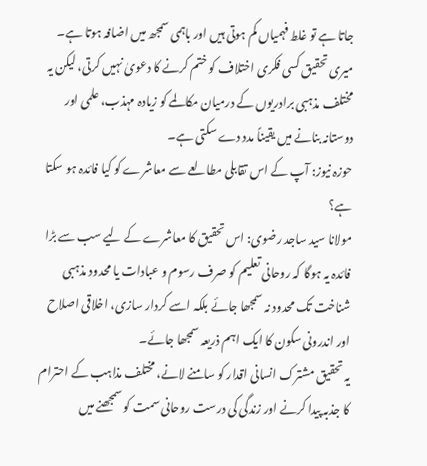جاتا ہے تو غلط فہمیاں کم ہوتی ہیں اور باہمی سمجھ میں اضافہ ہوتا ہے۔
میری تحقیق کسی فکری اختلاف کو ختم کرنے کا دعویٰ نہیں کرتی، لیکن یہ مختلف مذہبی برادریوں کے درمیان مکالمے کو زیادہ مہذب، علمی اور دوستانہ بنانے میں یقیناً مدد دے سکتی ہے۔
حوزہ نیوز: آپ کے اس تقابلی مطالعے سے معاشرے کو کیا فائدہ ہو سکتا ہے؟
مولانا سید ساجد رضوی: اس تحقیق کا معاشرے کے لیے سب سے بڑا فائدہ یہ ہوگا کہ روحانی تعلیم کو صرف رسوم و عبادات یا محدود مذہبی شناخت تک محدود نہ سمجھا جائے بلکہ اسے کردار سازی، اخلاقی اصلاح اور اندرونی سکون کا ایک اہم ذریعہ سمجھا جائے۔
یہ تحقیق مشترک انسانی اقدار کو سامنے لانے، مختلف مذاہب کے احترام کا جذبہ پیدا کرنے اور زندگی کی درست روحانی سمت کو سمجھنے میں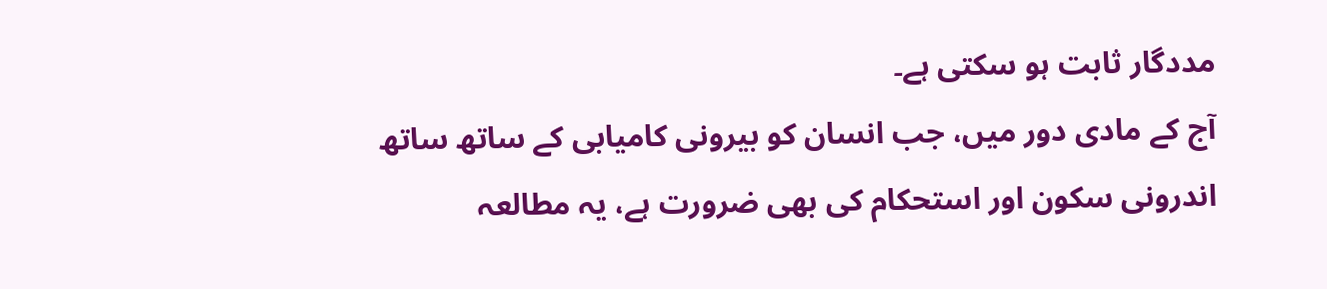مددگار ثابت ہو سکتی ہے۔
آج کے مادی دور میں، جب انسان کو بیرونی کامیابی کے ساتھ ساتھ اندرونی سکون اور استحکام کی بھی ضرورت ہے، یہ مطالعہ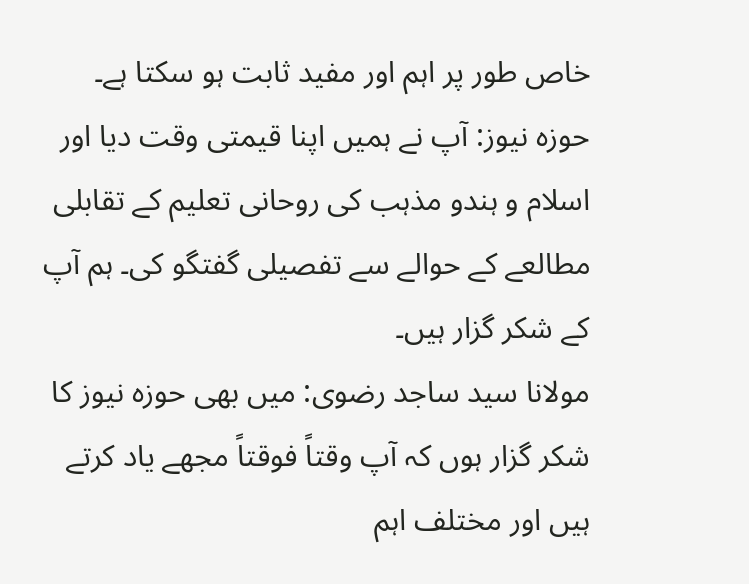خاص طور پر اہم اور مفید ثابت ہو سکتا ہے۔
حوزہ نیوز: آپ نے ہمیں اپنا قیمتی وقت دیا اور اسلام و ہندو مذہب کی روحانی تعلیم کے تقابلی مطالعے کے حوالے سے تفصیلی گفتگو کی۔ ہم آپ کے شکر گزار ہیں۔
مولانا سید ساجد رضوی: میں بھی حوزہ نیوز کا شکر گزار ہوں کہ آپ وقتاً فوقتاً مجھے یاد کرتے ہیں اور مختلف اہم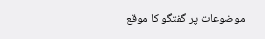موضوعات پر گفتگو کا موقع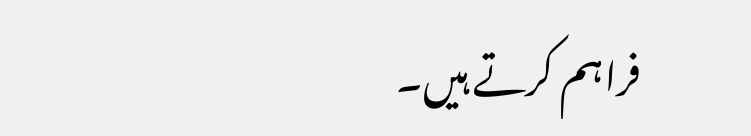فراہم کرتے ہیں۔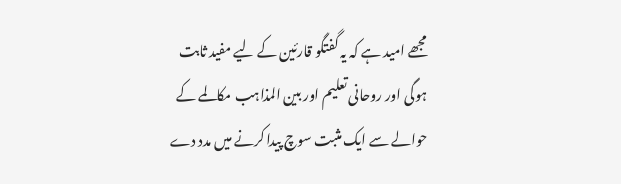مجھے امید ہے کہ یہ گفتگو قارئین کے لیے مفید ثابت ہوگی اور روحانی تعلیم اور بین المذاہب مکالمے کے حوالے سے ایک مثبت سوچ پیدا کرنے میں مدد دے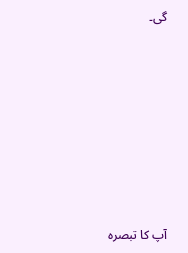گی۔









آپ کا تبصرہ